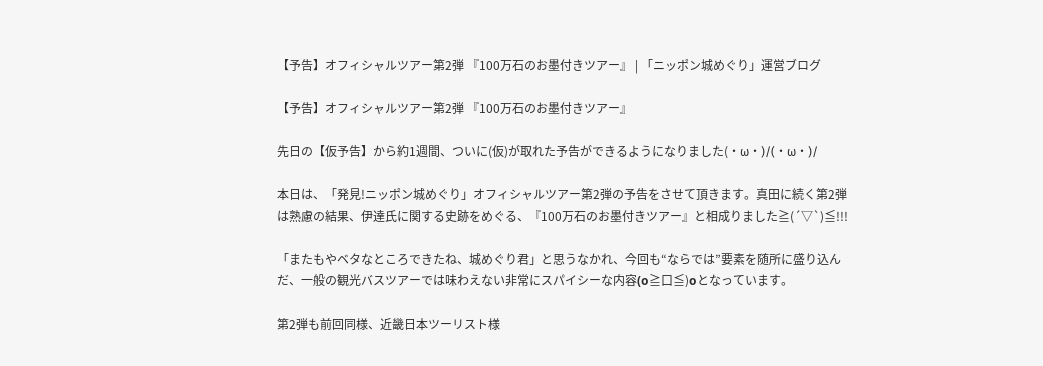【予告】オフィシャルツアー第2弾 『100万石のお墨付きツアー』 | 「ニッポン城めぐり」運営ブログ

【予告】オフィシャルツアー第2弾 『100万石のお墨付きツアー』

先日の【仮予告】から約1週間、ついに(仮)が取れた予告ができるようになりました(・ω・)/(・ω・)/

本日は、「発見!ニッポン城めぐり」オフィシャルツアー第2弾の予告をさせて頂きます。真田に続く第2弾は熟慮の結果、伊達氏に関する史跡をめぐる、『100万石のお墨付きツアー』と相成りました≧(´▽`)≦!!!

「またもやベタなところできたね、城めぐり君」と思うなかれ、今回も“ならでは”要素を随所に盛り込んだ、一般の観光バスツアーでは味わえない非常にスパイシーな内容(o≧口≦)oとなっています。

第2弾も前回同様、近畿日本ツーリスト様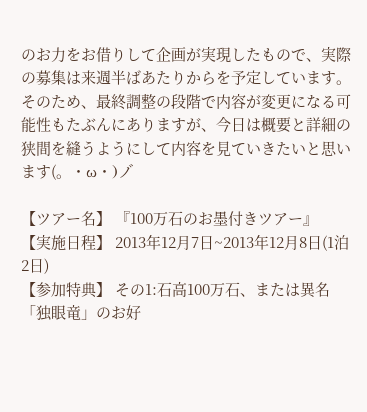のお力をお借りして企画が実現したもので、実際の募集は来週半ばあたりからを予定しています。そのため、最終調整の段階で内容が変更になる可能性もたぶんにありますが、今日は概要と詳細の狭間を縫うようにして内容を見ていきたいと思います(。・ω・)ノ゙

【ツアー名】 『100万石のお墨付きツアー』
【実施日程】 2013年12月7日~2013年12月8日(1泊2日)
【参加特典】 その1:石高100万石、または異名「独眼竜」のお好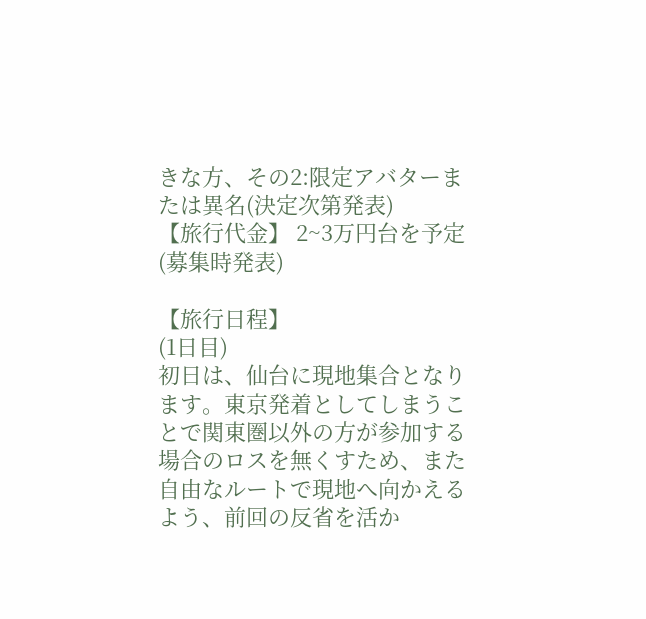きな方、その2:限定アバターまたは異名(決定次第発表)
【旅行代金】 2~3万円台を予定(募集時発表)

【旅行日程】
(1日目)
初日は、仙台に現地集合となります。東京発着としてしまうことで関東圏以外の方が参加する場合のロスを無くすため、また自由なルートで現地へ向かえるよう、前回の反省を活か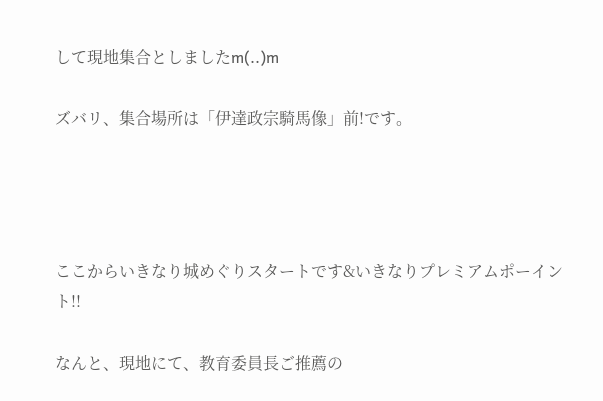して現地集合としましたm(..)m

ズバリ、集合場所は「伊達政宗騎馬像」前!です。




ここからいきなり城めぐりスタートです&いきなりプレミアムポーイント!!

なんと、現地にて、教育委員長ご推薦の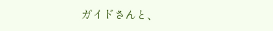ガイドさんと、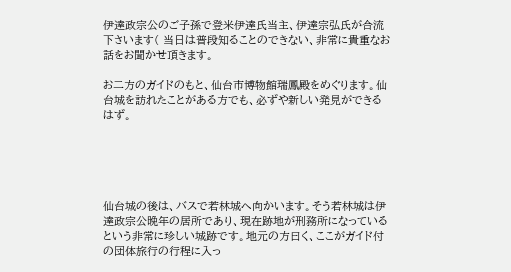伊達政宗公のご子孫で登米伊達氏当主、伊達宗弘氏が合流下さいます( 当日は普段知ることのできない、非常に貴重なお話をお聞かせ頂きます。

お二方のガイドのもと、仙台市博物館瑞鳳殿をめぐります。仙台城を訪れたことがある方でも、必ずや新しい発見ができるはず。





仙台城の後は、バスで若林城へ向かいます。そう若林城は伊達政宗公晩年の居所であり、現在跡地が刑務所になっているという非常に珍しい城跡です。地元の方曰く、ここがガイド付の団体旅行の行程に入っ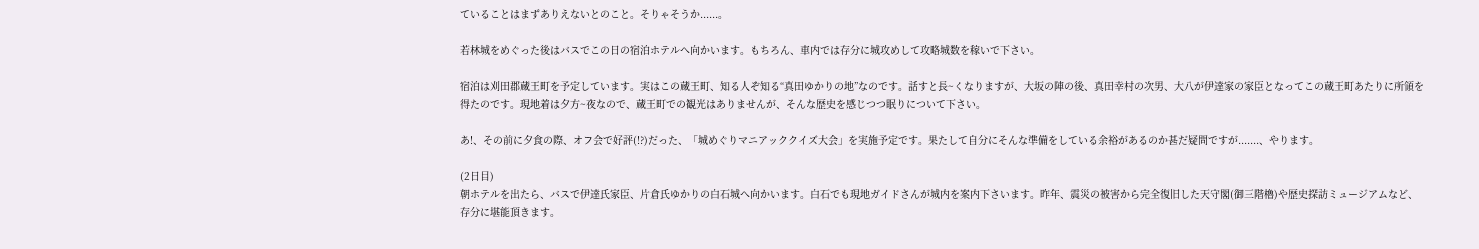ていることはまずありえないとのこと。そりゃそうか......。

若林城をめぐった後はバスでこの日の宿泊ホテルへ向かいます。もちろん、車内では存分に城攻めして攻略城数を稼いで下さい。

宿泊は刈田郡蔵王町を予定しています。実はこの蔵王町、知る人ぞ知る“真田ゆかりの地”なのです。話すと長~くなりますが、大坂の陣の後、真田幸村の次男、大八が伊達家の家臣となってこの蔵王町あたりに所領を得たのです。現地着は夕方~夜なので、蔵王町での観光はありませんが、そんな歴史を感じつつ眠りについて下さい。

あ!、その前に夕食の際、オフ会で好評(!?)だった、「城めぐりマニアッククイズ大会」を実施予定です。果たして自分にそんな準備をしている余裕があるのか甚だ疑問ですが.......、やります。

(2日目)
朝ホテルを出たら、バスで伊達氏家臣、片倉氏ゆかりの白石城へ向かいます。白石でも現地ガイドさんが城内を案内下さいます。昨年、震災の被害から完全復旧した天守閣(御三階櫓)や歴史探訪ミュージアムなど、存分に堪能頂きます。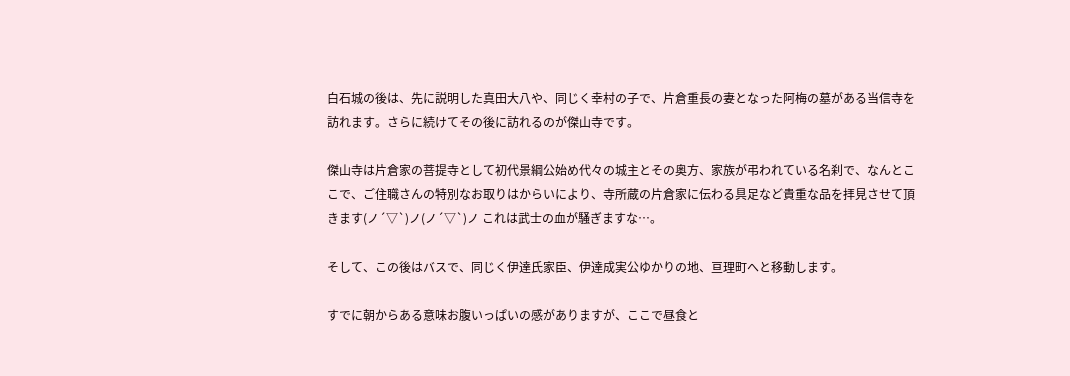白石城の後は、先に説明した真田大八や、同じく幸村の子で、片倉重長の妻となった阿梅の墓がある当信寺を訪れます。さらに続けてその後に訪れるのが傑山寺です。

傑山寺は片倉家の菩提寺として初代景綱公始め代々の城主とその奥方、家族が弔われている名刹で、なんとここで、ご住職さんの特別なお取りはからいにより、寺所蔵の片倉家に伝わる具足など貴重な品を拝見させて頂きます(ノ´▽`)ノ(ノ´▽`)ノ これは武士の血が騒ぎますな…。

そして、この後はバスで、同じく伊達氏家臣、伊達成実公ゆかりの地、亘理町へと移動します。

すでに朝からある意味お腹いっぱいの感がありますが、ここで昼食と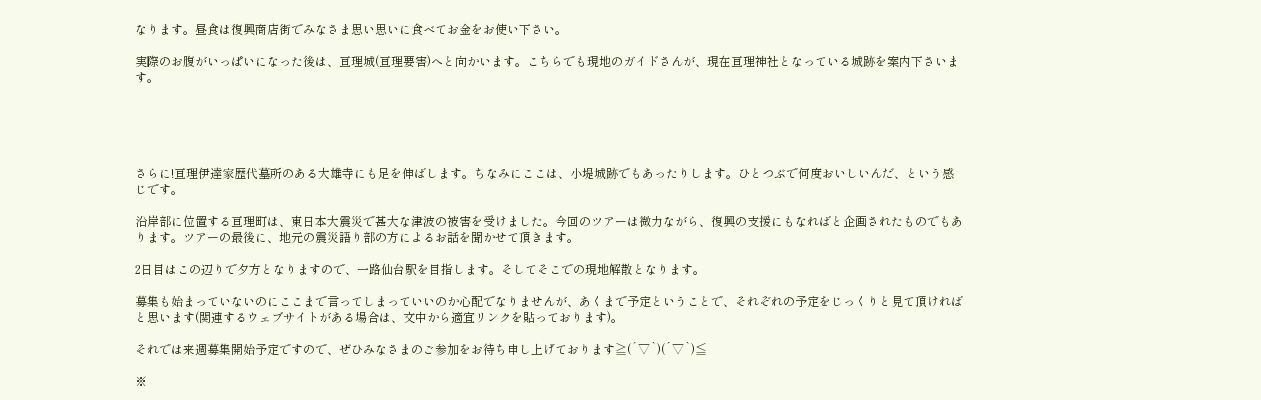なります。昼食は復興商店街でみなさま思い思いに食べてお金をお使い下さい。

実際のお腹がいっぱいになった後は、亘理城(亘理要害)へと向かいます。こちらでも現地のガイドさんが、現在亘理神社となっている城跡を案内下さいます。





さらに!亘理伊達家歴代墓所のある大雄寺にも足を伸ばします。ちなみにここは、小堤城跡でもあったりします。ひとつぶで何度おいしいんだ、という感じです。

沿岸部に位置する亘理町は、東日本大震災で甚大な津波の被害を受けました。今回のツアーは微力ながら、復興の支援にもなればと企画されたものでもあります。ツアーの最後に、地元の震災語り部の方によるお話を聞かせて頂きます。

2日目はこの辺りで夕方となりますので、一路仙台駅を目指します。そしてそこでの現地解散となります。

募集も始まっていないのにここまで言ってしまっていいのか心配でなりませんが、あくまで予定ということで、それぞれの予定をじっくりと見て頂ければと思います(関連するウェブサイトがある場合は、文中から適宜リンクを貼っております)。

それでは来週募集開始予定ですので、ぜひみなさまのご参加をお待ち申し上げております≧(´▽`)(´▽`)≦

※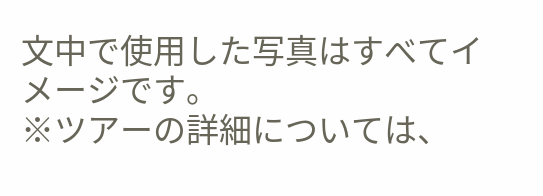文中で使用した写真はすべてイメージです。
※ツアーの詳細については、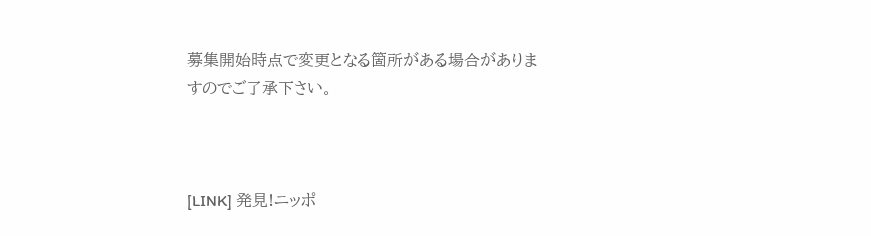募集開始時点で変更となる箇所がある場合がありますのでご了承下さい。



[LINK] 発見!ニッポ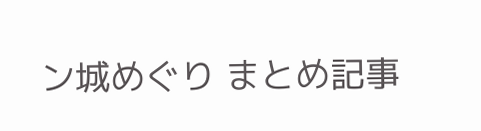ン城めぐり まとめ記事